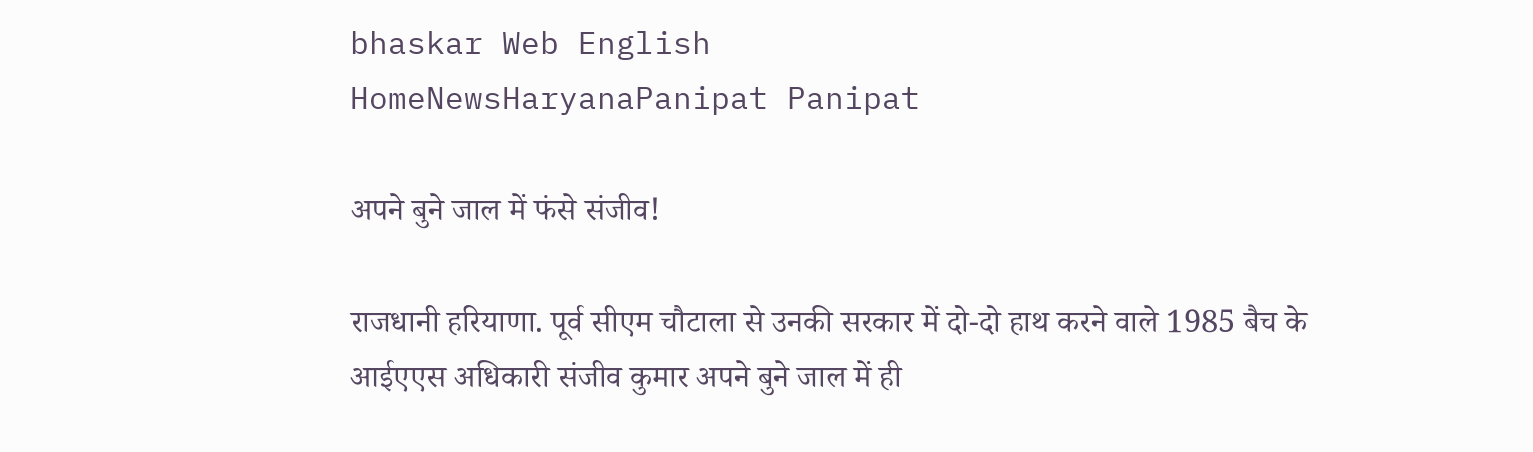bhaskar Web English
HomeNewsHaryanaPanipat Panipat

अपने बुने जाल में फंसे संजीव!

राजधानी हरियाणा. पूर्व सीएम चौटाला से उनकी सरकार में दो-दो हाथ करने वाले 1985 बैच के आईएएस अधिकारी संजीव कुमार अपने बुने जाल में ही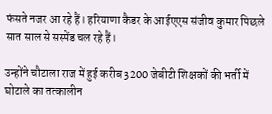फंसते नजर आ रहे हैं। हरियाणा कैडर के आईएएस संजीव कुमार पिछले सात साल से सस्पेंड चल रहे हैं।

उन्होंने चौटाला राज में हुई करीब 3200 जेबीटी शिक्षकों की भर्ती में घोटाले का तत्कालीन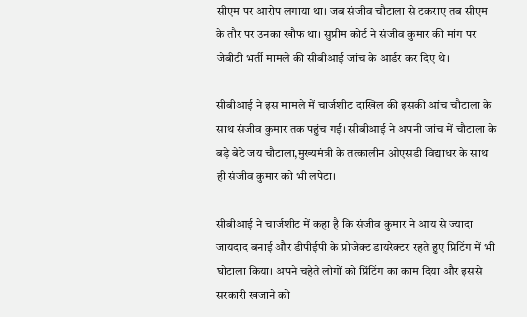सीएम पर आरोप लगाया था। जब संजीव चौटाला से टकराए तब सीएम के तौर पर उनका खौफ था। सुप्रीम कोर्ट ने संजीव कुमार की मांग पर जेबीटी भर्ती मामले की सीबीआई जांच के आर्डर कर दिए थे।

सीबीआई ने इस मामले में चार्जशीट दाखिल की इसकी आंच चौटाला के साथ संजीव कुमार तक पहुंच गई। सीबीआई ने अपनी जांच में चौटाला के बड़े बेटे जय चौटाला,मुख्यमंत्री के तत्कालीन ओएसडी विद्याधर के साथ ही संजीव कुमार को भी लपेटा।

सीबीआई ने चार्जशीट में कहा है कि संजीव कुमार ने आय से ज्यादा जायदाद बनाई और डीपीईपी के प्रोजेक्ट डायरेक्टर रहते हुए प्रिटिंग में भी घोटाला किया। अपने चहेते लोगों को प्रिंटिंग का काम दिया और इससे सरकारी खजाने को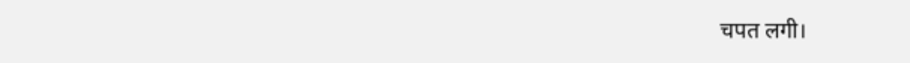चपत लगी।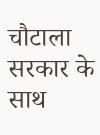चौटाला सरकार के साथ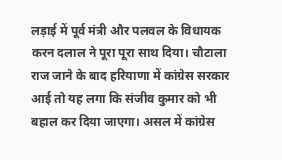लड़ाई में पूर्व मंत्री और पलवल के विधायक करन दलाल ने पूरा पूरा साथ दिया। चौटाला राज जाने के बाद हरियाणा में कांग्रेस सरकार आई तो यह लगा कि संजीव कुमार को भी बहाल कर दिया जाएगा। असल में कांग्रेस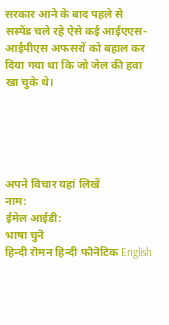सरकार आने के बाद पहले से सस्पेंड चले रहे ऐसे कई आईएएस-आईपीएस अफसरों को बहाल कर दिया गया था कि जो जेल की हवा खा चुके थे।





अपने विचार यहां लिखें
नाम:
ईमेल आईडी:
भाषा चुनॆ
हिन्दी रॊमन‌ हिन्दी फॊनॆटिक English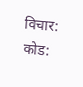विचार:
कोड: